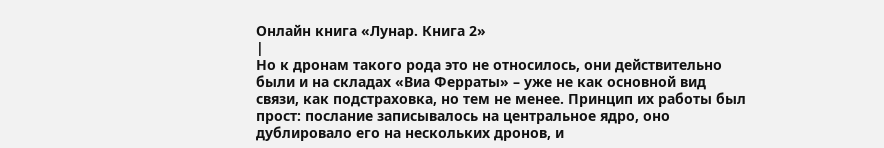Онлайн книга «Лунар. Книга 2»
|
Но к дронам такого рода это не относилось, они действительно были и на складах «Виа Ферраты» – уже не как основной вид связи, как подстраховка, но тем не менее. Принцип их работы был прост: послание записывалось на центральное ядро, оно дублировало его на нескольких дронов, и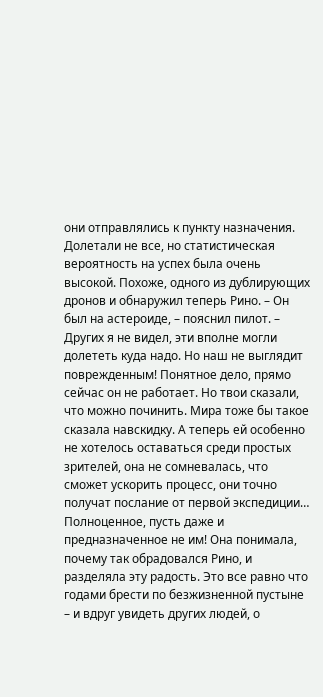они отправлялись к пункту назначения. Долетали не все, но статистическая вероятность на успех была очень высокой. Похоже, одного из дублирующих дронов и обнаружил теперь Рино. – Он был на астероиде, – пояснил пилот. – Других я не видел, эти вполне могли долететь куда надо. Но наш не выглядит поврежденным! Понятное дело, прямо сейчас он не работает. Но твои сказали, что можно починить. Мира тоже бы такое сказала навскидку. А теперь ей особенно не хотелось оставаться среди простых зрителей, она не сомневалась, что сможет ускорить процесс, они точно получат послание от первой экспедиции… Полноценное, пусть даже и предназначенное не им! Она понимала, почему так обрадовался Рино, и разделяла эту радость. Это все равно что годами брести по безжизненной пустыне – и вдруг увидеть других людей, о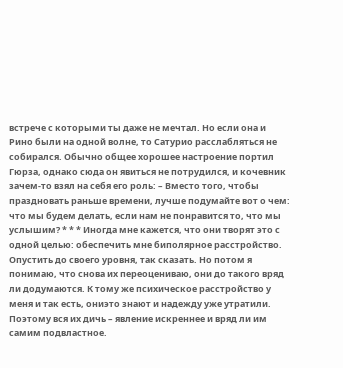встрече с которыми ты даже не мечтал. Но если она и Рино были на одной волне, то Сатурио расслабляться не собирался. Обычно общее хорошее настроение портил Гюрза, однако сюда он явиться не потрудился, и кочевник зачем-то взял на себя его роль: – Вместо того, чтобы праздновать раньше времени, лучше подумайте вот о чем: что мы будем делать, если нам не понравится то, что мы услышим? * * * Иногда мне кажется, что они творят это с одной целью: обеспечить мне биполярное расстройство. Опустить до своего уровня, так сказать. Но потом я понимаю, что снова их переоцениваю, они до такого вряд ли додумаются. К тому же психическое расстройство у меня и так есть, ониэто знают и надежду уже утратили. Поэтому вся их дичь – явление искреннее и вряд ли им самим подвластное.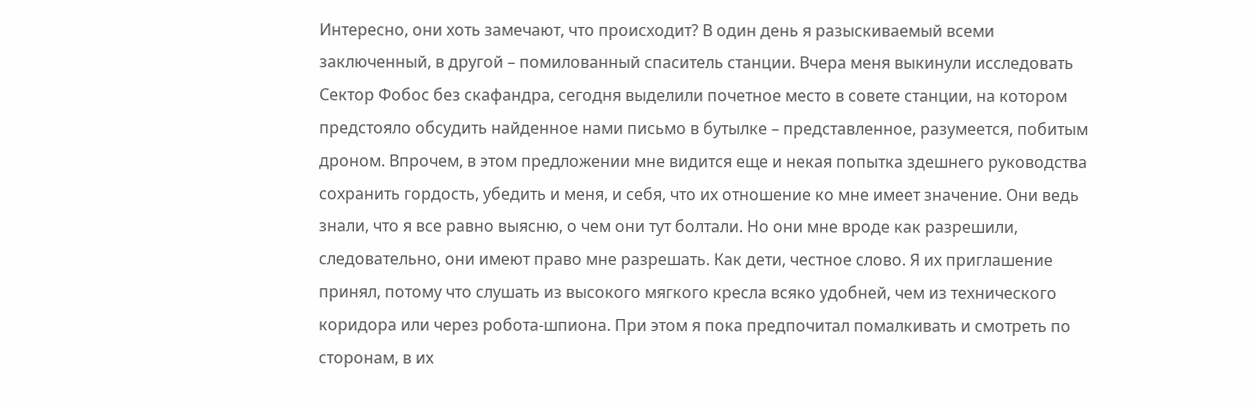Интересно, они хоть замечают, что происходит? В один день я разыскиваемый всеми заключенный, в другой – помилованный спаситель станции. Вчера меня выкинули исследовать Сектор Фобос без скафандра, сегодня выделили почетное место в совете станции, на котором предстояло обсудить найденное нами письмо в бутылке – представленное, разумеется, побитым дроном. Впрочем, в этом предложении мне видится еще и некая попытка здешнего руководства сохранить гордость, убедить и меня, и себя, что их отношение ко мне имеет значение. Они ведь знали, что я все равно выясню, о чем они тут болтали. Но они мне вроде как разрешили, следовательно, они имеют право мне разрешать. Как дети, честное слово. Я их приглашение принял, потому что слушать из высокого мягкого кресла всяко удобней, чем из технического коридора или через робота-шпиона. При этом я пока предпочитал помалкивать и смотреть по сторонам, в их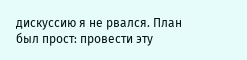дискуссию я не рвался. План был прост: провести эту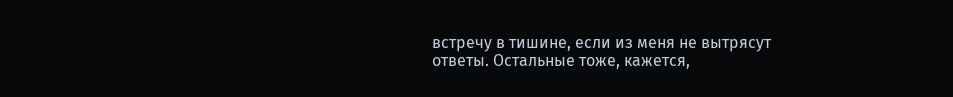встречу в тишине, если из меня не вытрясут ответы. Остальные тоже, кажется,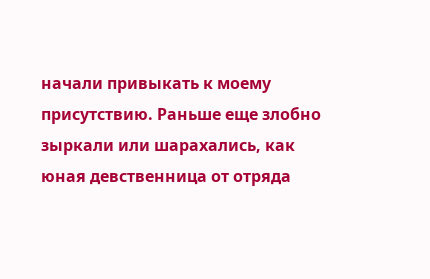начали привыкать к моему присутствию. Раньше еще злобно зыркали или шарахались, как юная девственница от отряда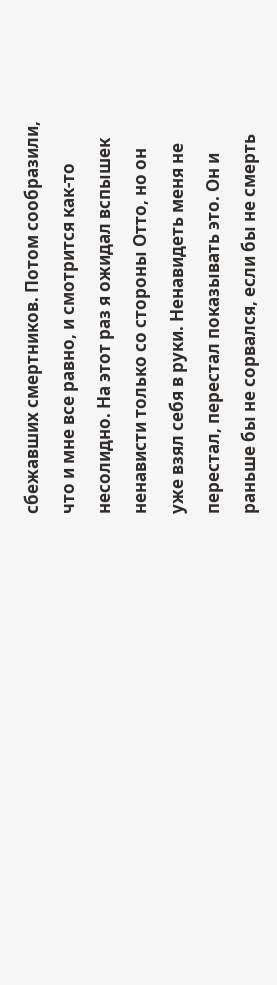сбежавших смертников. Потом сообразили, что и мне все равно, и смотрится как-то несолидно. На этот раз я ожидал вспышек ненависти только со стороны Отто, но он уже взял себя в руки. Ненавидеть меня не перестал, перестал показывать это. Он и раньше бы не сорвался, если бы не смерть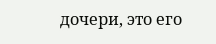дочери, это его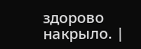здорово накрыло. |